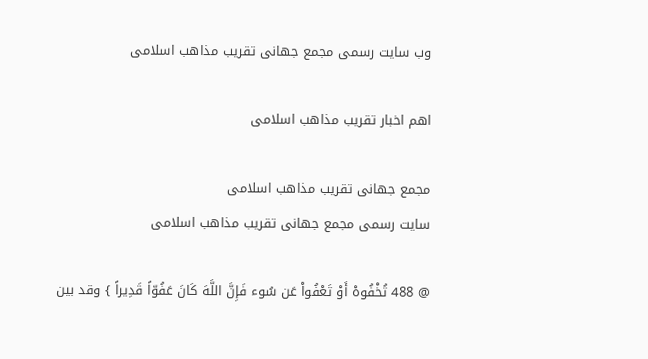وب سایت رسمی مجمع جهانى تقريب مذاهب اسلامى

اهم اخبار تقریب مذاهب اسلامی

مجمع جهانى تقريب مذاهب اسلامى
سایت رسمی مجمع جهانى تقريب مذاهب اسلامى

@ 488 تُخْفُوهْ أَوْ تَعْفُواْ عَن سُوء فَإِنَّ اللَّهَ كَانَ عَفُوّاً قَدِيراً } وقد بين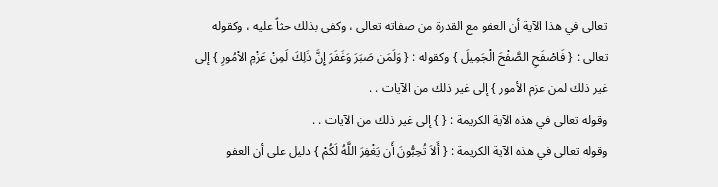تعالى في هذا الآية أن العفو مع القدرة من صفاته تعالى ، وكفى بذلك حثاً عليه ، وكقوله تعالى : { فَاصْفَحِ الصَّفْحَ الْجَمِيلَ } وكقوله : { وَلَمَن صَبَرَ وَغَفَرَ إِنَّ ذَلِكَ لَمِنْ عَزْمِ الاْمُورِ } إلى غير ذلك لمن عزم الأمور } إلى غير ذلك من الآيات . .
وقوله تعالى في هذه الآية الكريمة : { } إلى غير ذلك من الآيات . .
وقوله تعالى في هذه الآية الكريمة : { أَلاَ تُحِبُّونَ أَن يَغْفِرَ اللَّهُ لَكُمْ } دليل على أن العفو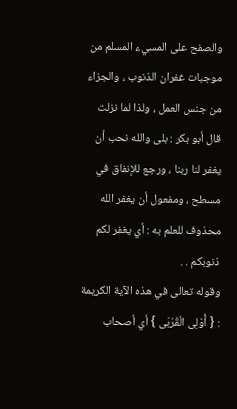والصفح على المسيء المسلم من موجبات غفران الذنوب ، والجزاء من جنس العمل ، ولذا لما نزلت قال أبو بكر : بلى والله نحب أن يغفر لنا ربنا ، ورجع للإنفاق في مسطح ، ومفعول أن يغفر الله محذوف للعلم به : أي يغفر لكم ذنوبكم . .
وقوله تعالى في هذه الآية الكريمة : { أُوْلِى الْقُرْبَى } أي أصحاب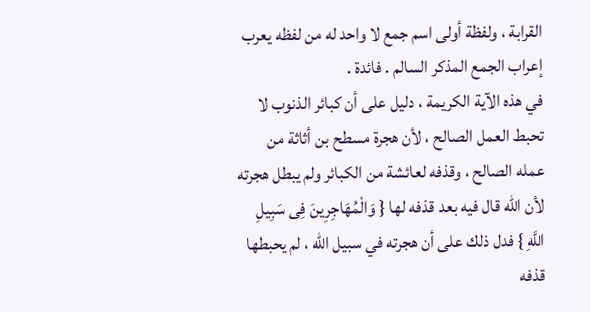القرابة ، ولفظة أولى اسم جمع لا واحد له من لفظه يعرب إعراب الجمع المذكر السالم . فائدة .
في هذه الآية الكريمة ، دليل على أن كبائر الذنوب لا تحبط العمل الصالح ، لأن هجرة مسطح بن أثاثة من عمله الصالح ، وقذفه لعائشة من الكبائر ولم يبطل هجرته لأن الله قال فيه بعد قذفه لها { وَالْمُهَاجِرِينَ فِى سَبِيلِ اللَّهِ } فدل ذلك على أن هجرته في سبيل الله ، لم يحبطها قذفه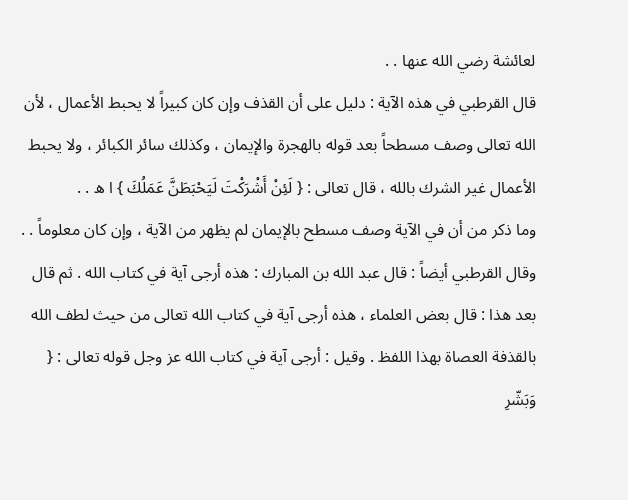لعائشة رضي الله عنها . .
قال القرطبي في هذه الآية : دليل على أن القذف وإن كان كبيراً لا يحبط الأعمال ، لأن الله تعالى وصف مسطحاً بعد قوله بالهجرة والإيمان ، وكذلك سائر الكبائر ، ولا يحبط الأعمال غير الشرك بالله ، قال تعالى : { لَئِنْ أَشْرَكْتَ لَيَحْبَطَنَّ عَمَلُكَ } ا ه . .
وما ذكر من أن في الآية وصف مسطح بالإيمان لم يظهر من الآية ، وإن كان معلوماً . .
وقال القرطبي أيضاً : قال عبد الله بن المبارك : هذه أرجى آية في كتاب الله . ثم قال بعد هذا : قال بعض العلماء ، هذه أرجى آية في كتاب الله تعالى من حيث لطف الله بالقذفة العصاة بهذا اللفظ . وقيل : أرجى آية في كتاب الله عز وجل قوله تعالى : { وَبَشّرِ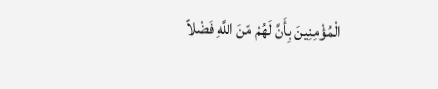الْمُؤْمِنِينَ بِأَنَّ لَهُمْ مّنَ اللَّهِ فَضْلاً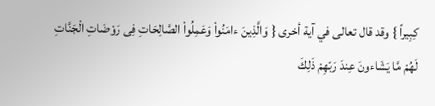كِبِيراً } وقد قال تعالى في آية أخرى { وَالَّذِينَ ءامَنُواْ وَعَمِلُواْ الصَّالِحَاتِ فِى رَوْضَاتِ الْجَنَّاتِ لَهُمْ مَّا يَشَاءونَ عِندَ رَبّهِمْ ذَلِكَ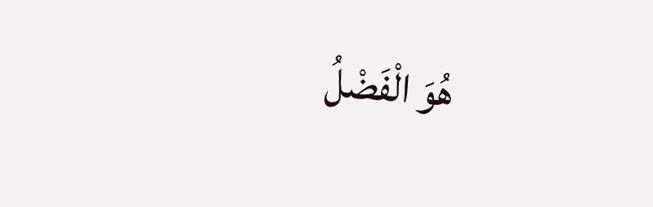هُوَ الْفَضْلُ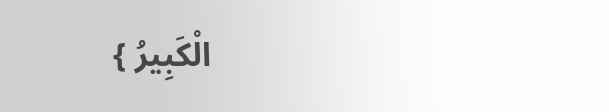الْكَبِيرُ }